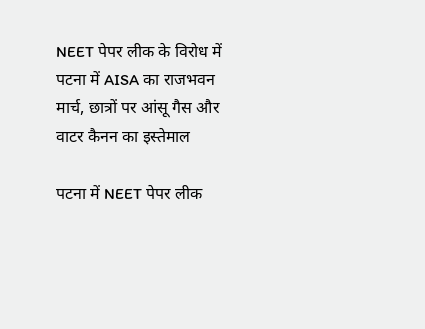NEET पेपर लीक के विरोध में पटना में AISA का राजभवन मार्च, छात्रों पर आंसू गैस और वाटर कैनन का इस्तेमाल

पटना में NEET पेपर लीक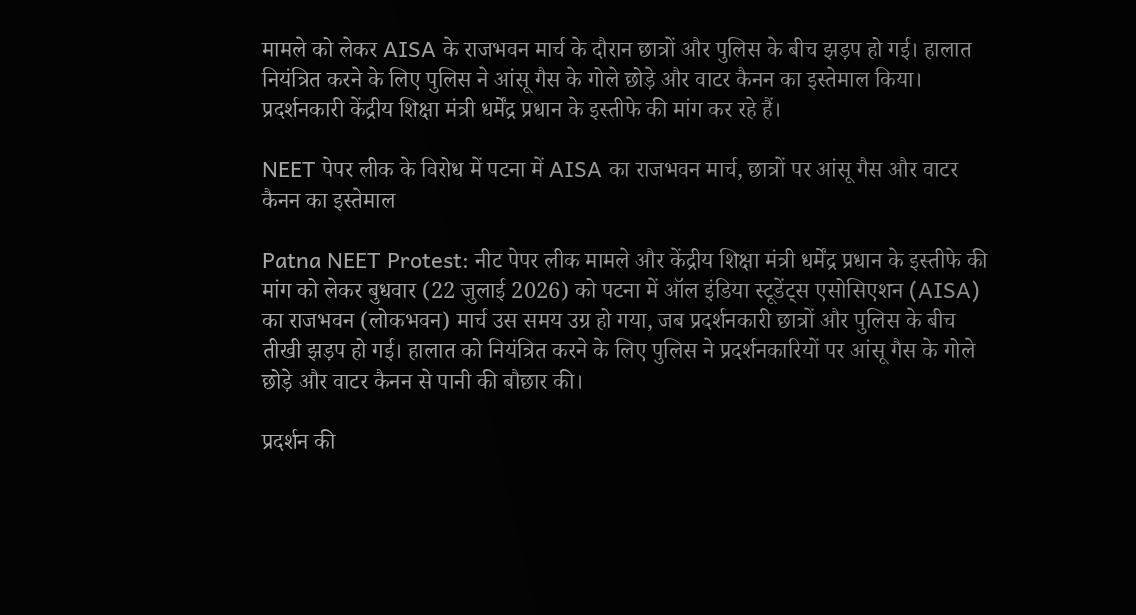मामले को लेकर AISA के राजभवन मार्च के दौरान छात्रों और पुलिस के बीच झड़प हो गई। हालात नियंत्रित करने के लिए पुलिस ने आंसू गैस के गोले छोड़े और वाटर कैनन का इस्तेमाल किया। प्रदर्शनकारी केंद्रीय शिक्षा मंत्री धर्मेंद्र प्रधान के इस्तीफे की मांग कर रहे हैं।

NEET पेपर लीक के विरोध में पटना में AISA का राजभवन मार्च, छात्रों पर आंसू गैस और वाटर कैनन का इस्तेमाल

Patna NEET Protest: नीट पेपर लीक मामले और केंद्रीय शिक्षा मंत्री धर्मेंद्र प्रधान के इस्तीफे की मांग को लेकर बुधवार (22 जुलाई 2026) को पटना में ऑल इंडिया स्टूडेंट्स एसोसिएशन (AISA) का राजभवन (लोकभवन) मार्च उस समय उग्र हो गया, जब प्रदर्शनकारी छात्रों और पुलिस के बीच तीखी झड़प हो गई। हालात को नियंत्रित करने के लिए पुलिस ने प्रदर्शनकारियों पर आंसू गैस के गोले छोड़े और वाटर कैनन से पानी की बौछार की।

प्रदर्शन की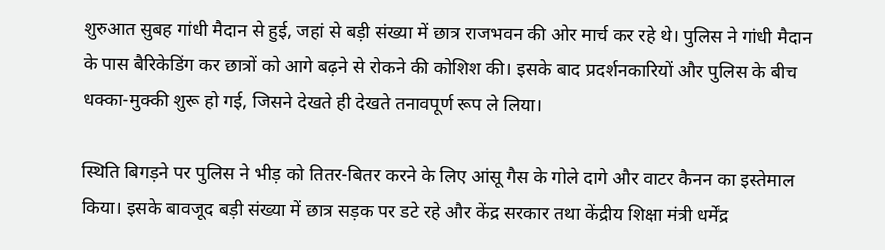शुरुआत सुबह गांधी मैदान से हुई, जहां से बड़ी संख्या में छात्र राजभवन की ओर मार्च कर रहे थे। पुलिस ने गांधी मैदान के पास बैरिकेडिंग कर छात्रों को आगे बढ़ने से रोकने की कोशिश की। इसके बाद प्रदर्शनकारियों और पुलिस के बीच धक्का-मुक्की शुरू हो गई, जिसने देखते ही देखते तनावपूर्ण रूप ले लिया।

स्थिति बिगड़ने पर पुलिस ने भीड़ को तितर-बितर करने के लिए आंसू गैस के गोले दागे और वाटर कैनन का इस्तेमाल किया। इसके बावजूद बड़ी संख्या में छात्र सड़क पर डटे रहे और केंद्र सरकार तथा केंद्रीय शिक्षा मंत्री धर्मेंद्र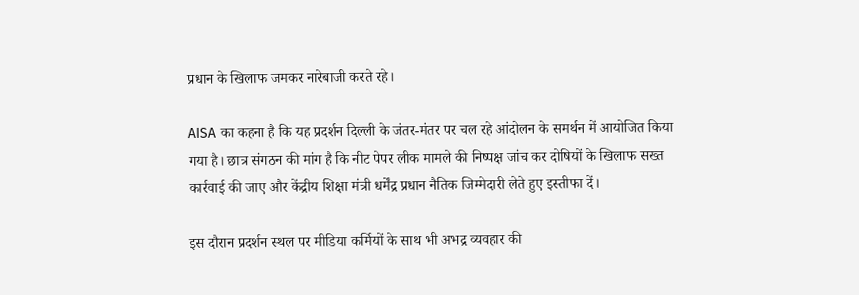प्रधान के खिलाफ जमकर नारेबाजी करते रहे।

AISA का कहना है कि यह प्रदर्शन दिल्ली के जंतर-मंतर पर चल रहे आंदोलन के समर्थन में आयोजित किया गया है। छात्र संगठन की मांग है कि नीट पेपर लीक मामले की निष्पक्ष जांच कर दोषियों के खिलाफ सख्त कार्रवाई की जाए और केंद्रीय शिक्षा मंत्री धर्मेंद्र प्रधान नैतिक जिम्मेदारी लेते हुए इस्तीफा दें।

इस दौरान प्रदर्शन स्थल पर मीडिया कर्मियों के साथ भी अभद्र व्यवहार की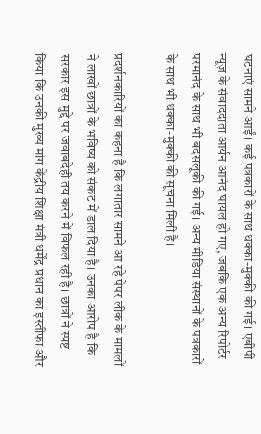घटनाएं सामने आईं। कई पत्रकारों के साथ धक्का-मुक्की की गई। एबीपी न्यूज़ के संवाददाता आर्यन आनंद घायल हो गए, जबकि एक अन्य रिपोर्टर परमानंद के साथ भी बदसलूकी की गई। अन्य मीडिया संस्थानों के पत्रकारों के साथ भी धक्का-मुक्की की सूचना मिली है।

प्रदर्शनकारियों का कहना है कि लगातार सामने आ रहे पेपर लीक के मामलों ने लाखों छात्रों के भविष्य को संकट में डाल दिया है। उनका आरोप है कि सरकार इस मुद्दे पर जवाबदेही तय करने में विफल रही है। छात्रों ने स्पष्ट किया कि उनकी मुख्य मांग केंद्रीय शिक्षा मंत्री धर्मेंद्र प्रधान का इस्तीफा और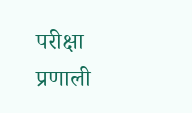परीक्षा प्रणाली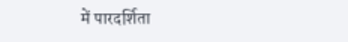में पारदर्शिता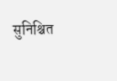सुनिश्चित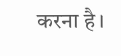करना है।